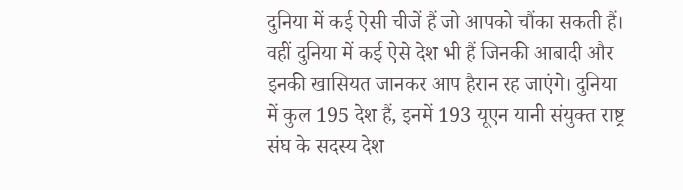दुनिया में कई ऐसी चीजें हैं जो आपको चौंका सकती हैं। वहीं दुनिया में कई ऐसे देश भी हैं जिनकी आबादी और इनकी खासियत जानकर आप हैरान रह जाएंगे। दुनिया में कुल 195 देश हैं, इनमें 193 यूएन यानी संयुक्त राष्ट्र संघ के सदस्य देश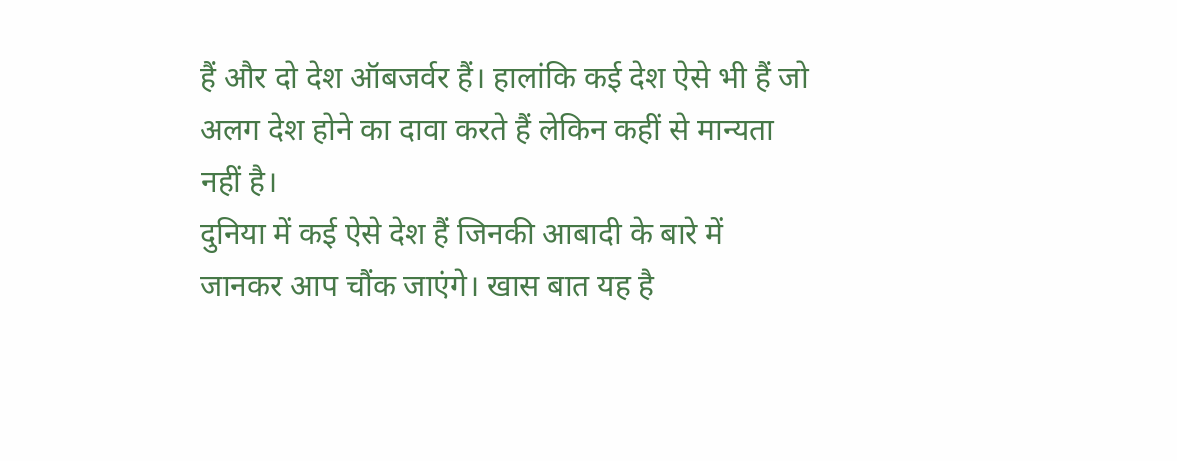हैं और दो देश ऑबजर्वर हैं। हालांकि कई देश ऐसे भी हैं जो अलग देश होने का दावा करते हैं लेकिन कहीं से मान्यता नहीं है।
दुनिया में कई ऐसे देश हैं जिनकी आबादी के बारे में जानकर आप चौंक जाएंगे। खास बात यह है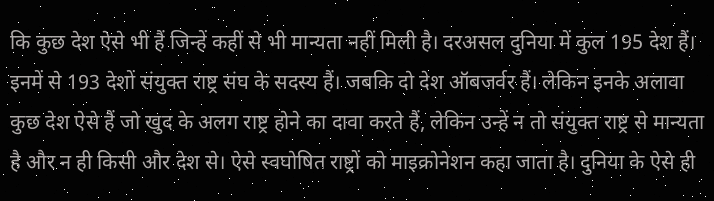कि कुछ देश ऐसे भी हैं जिन्हें कहीं से भी मान्यता नहीं मिली है। दरअसल दुनिया में कुल 195 देश हैं। इनमें से 193 देशों संयुक्त राष्ट्र संघ के सदस्य हैं। जबकि दो देश ऑबजर्वर हैं। लेकिन इनके अलावा कुछ देश ऐसे हैं जो खुद के अलग राष्ट्र होने का दावा करते हैं, लेकिन उन्हें न तो संयुक्त राष्ट्र से मान्यता है और न ही किसी और देश से। ऐसे स्वघोषित राष्ट्रों को माइक्रोनेशन कहा जाता है। दुनिया के ऐसे ही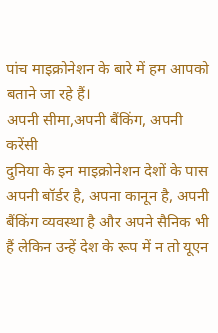पांच माइक्रोनेशन के बारे में हम आपको बताने जा रहे हैं।
अपनी सीमा,अपनी बैंकिंग, अपनी करेंसी
दुनिया के इन माइक्रोनेशन देशों के पास अपनी बॉर्डर है, अपना कानून है, अपनी बैंकिंग व्यवस्था है और अपने सैनिक भी हैं लेकिन उन्हें देश के रूप में न तो यूएन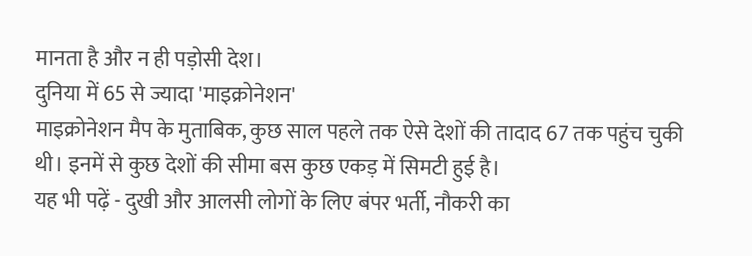मानता है और न ही पड़ोसी देश।
दुनिया में 65 से ज्यादा 'माइक्रोनेशन'
माइक्रोनेशन मैप के मुताबिक, कुछ साल पहले तक ऐसे देशों की तादाद 67 तक पहुंच चुकी थी। इनमें से कुछ देशों की सीमा बस कुछ एकड़ में सिमटी हुई है।
यह भी पढ़ें - दुखी और आलसी लोगों के लिए बंपर भर्ती, नौकरी का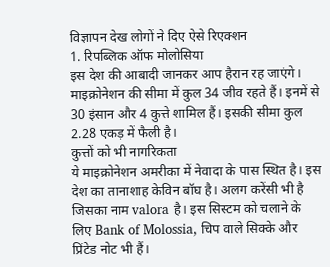विज्ञापन देख लोगों ने दिए ऐसे रिएक्शन
1. रिपब्लिक ऑफ मोलोसिया
इस देश की आबादी जानकर आप हैरान रह जाएंगे। माइक्रोनेशन की सीमा में कुल 34 जीव रहते हैं। इनमें से 30 इंसान और 4 कुत्ते शामिल हैं। इसकी सीमा कुल 2.28 एकड़ में फैली है।
कुत्तों को भी नागरिकता
ये माइक्रोनेशन अमरीका में नेवादा के पास स्थित है। इस देश का तानाशाह केविन बॉघ है। अलग करेंसी भी है जिसका नाम valora है। इस सिस्टम को चलाने के लिए Bank of Molossia, चिप वाले सिक्के और प्रिंटेड नोट भी हैं।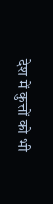देश में कुत्तों को भी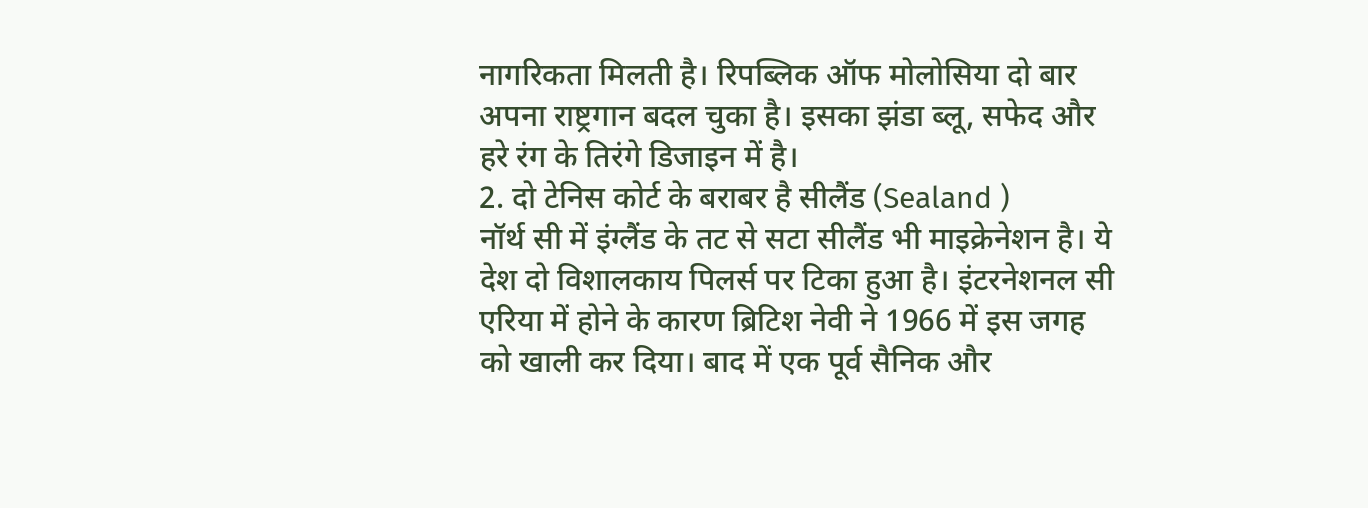नागरिकता मिलती है। रिपब्लिक ऑफ मोलोसिया दो बार अपना राष्ट्रगान बदल चुका है। इसका झंडा ब्लू, सफेद और हरे रंग के तिरंगे डिजाइन में है।
2. दो टेनिस कोर्ट के बराबर है सीलैंड (Sealand )
नॉर्थ सी में इंग्लैंड के तट से सटा सीलैंड भी माइक्रेनेशन है। ये देश दो विशालकाय पिलर्स पर टिका हुआ है। इंटरनेशनल सी एरिया में होने के कारण ब्रिटिश नेवी ने 1966 में इस जगह को खाली कर दिया। बाद में एक पूर्व सैनिक और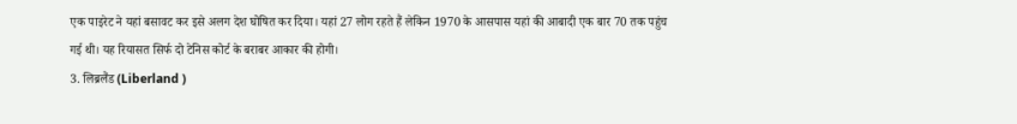एक पाइरेट ने यहां बसावट कर इसे अलग देश घोषित कर दिया। यहां 27 लोग रहते हैं लेकिन 1970 के आसपास यहां की आबादी एक बार 70 तक पहुंच गई थी। यह रियासत सिर्फ दो टेनिस कोर्ट के बराबर आकार की होगी।
3. लिब्रलैंड (Liberland )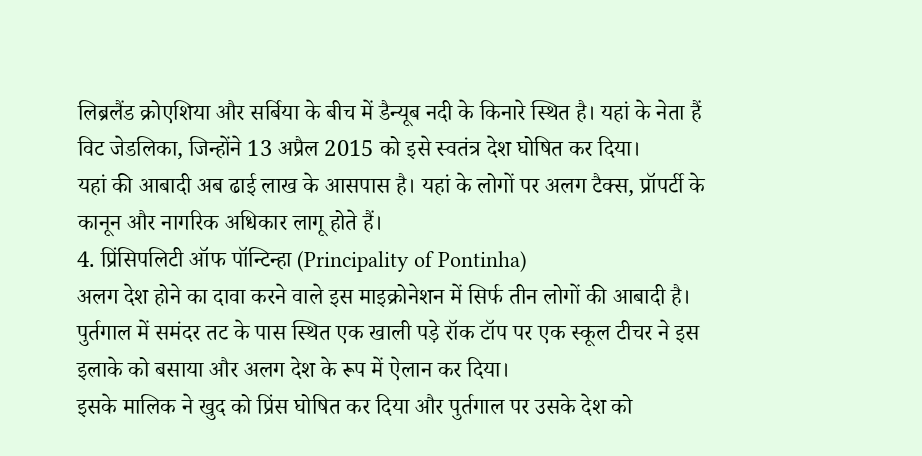लिब्रलैंड क्रोएशिया और सर्बिया के बीच में डैन्यूब नदी के किनारे स्थित है। यहां के नेता हैं विट जेडलिका, जिन्होंने 13 अप्रैल 2015 को इसे स्वतंत्र देश घोषित कर दिया।
यहां की आबादी अब ढाई लाख के आसपास है। यहां के लोगों पर अलग टैक्स, प्रॉपर्टी के कानून और नागरिक अधिकार लागू होते हैं।
4. प्रिंसिपलिटी ऑफ पॉन्टिन्हा (Principality of Pontinha)
अलग देश होने का दावा करने वाले इस माइक्रोनेशन में सिर्फ तीन लोगों की आबादी है। पुर्तगाल में समंदर तट के पास स्थित एक खाली पड़े रॉक टॉप पर एक स्कूल टीचर ने इस इलाके को बसाया और अलग देश के रूप में ऐलान कर दिया।
इसके मालिक ने खुद को प्रिंस घोषित कर दिया और पुर्तगाल पर उसके देश को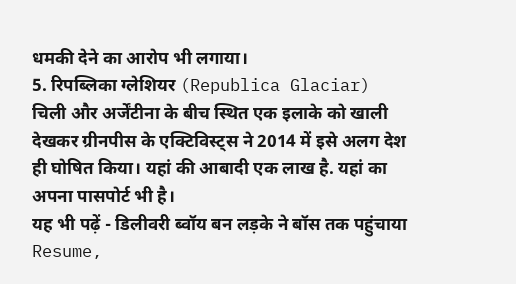धमकी देने का आरोप भी लगाया।
5. रिपब्लिका ग्लेशियर (Republica Glaciar)
चिली और अर्जेंटीना के बीच स्थित एक इलाके को खाली देखकर ग्रीनपीस के एक्टिविस्ट्स ने 2014 में इसे अलग देश ही घोषित किया। यहां की आबादी एक लाख है. यहां का अपना पासपोर्ट भी है।
यह भी पढ़ें - डिलीवरी ब्वॉय बन लड़के ने बॉस तक पहुंचाया Resume,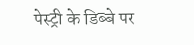पेस्ट्री के डिब्बे पर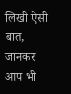लिखी ऐसी बात, जानकर आप भी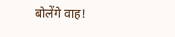बोलेंगे वाह!